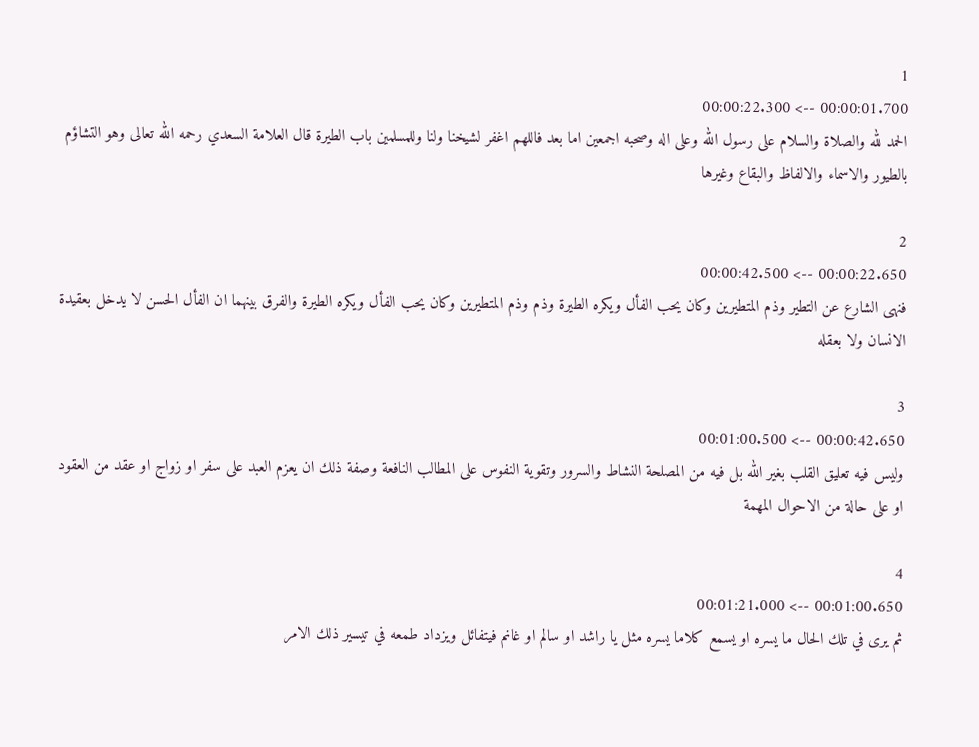1
00:00:01.700 --> 00:00:22.300
الحمد لله والصلاة والسلام على رسول الله وعلى اله وصحبه اجمعين اما بعد فاللهم اغفر لشيخنا ولنا وللمسلمين باب الطيرة قال العلامة السعدي رحمه الله تعالى وهو التشاؤم بالطيور والاسماء والالفاظ والبقاع وغيرها

2
00:00:22.650 --> 00:00:42.500
فنهى الشارع عن التطير وذم المتطيرين وكان يحب الفأل ويكره الطيرة وذم وذم المتطيرين وكان يحب الفأل ويكره الطيرة والفرق بينهما ان الفأل الحسن لا يدخل بعقيدة الانسان ولا بعقله

3
00:00:42.650 --> 00:01:00.500
وليس فيه تعليق القلب بغير الله بل فيه من المصلحة النشاط والسرور وتقوية النفوس على المطالب النافعة وصفة ذلك ان يعزم العبد على سفر او زواج او عقد من العقود او على حالة من الاحوال المهمة

4
00:01:00.650 --> 00:01:21.000
ثم يرى في تلك الحال ما يسره او يسمع كلاما يسره مثل يا راشد او سالم او غانم فيتفائل ويزداد طمعه في تيسير ذلك الامر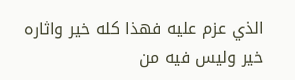الذي عزم عليه فهذا كله خير واثاره خير وليس فيه من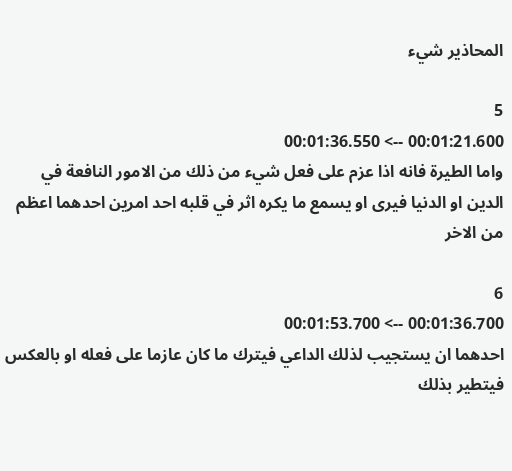المحاذير شيء

5
00:01:21.600 --> 00:01:36.550
واما الطيرة فانه اذا عزم على فعل شيء من ذلك من الامور النافعة في الدين او الدنيا فيرى او يسمع ما يكره اثر في قلبه احد امرين احدهما اعظم من الاخر

6
00:01:36.700 --> 00:01:53.700
احدهما ان يستجيب لذلك الداعي فيترك ما كان عازما على فعله او بالعكس فيتطير بذلك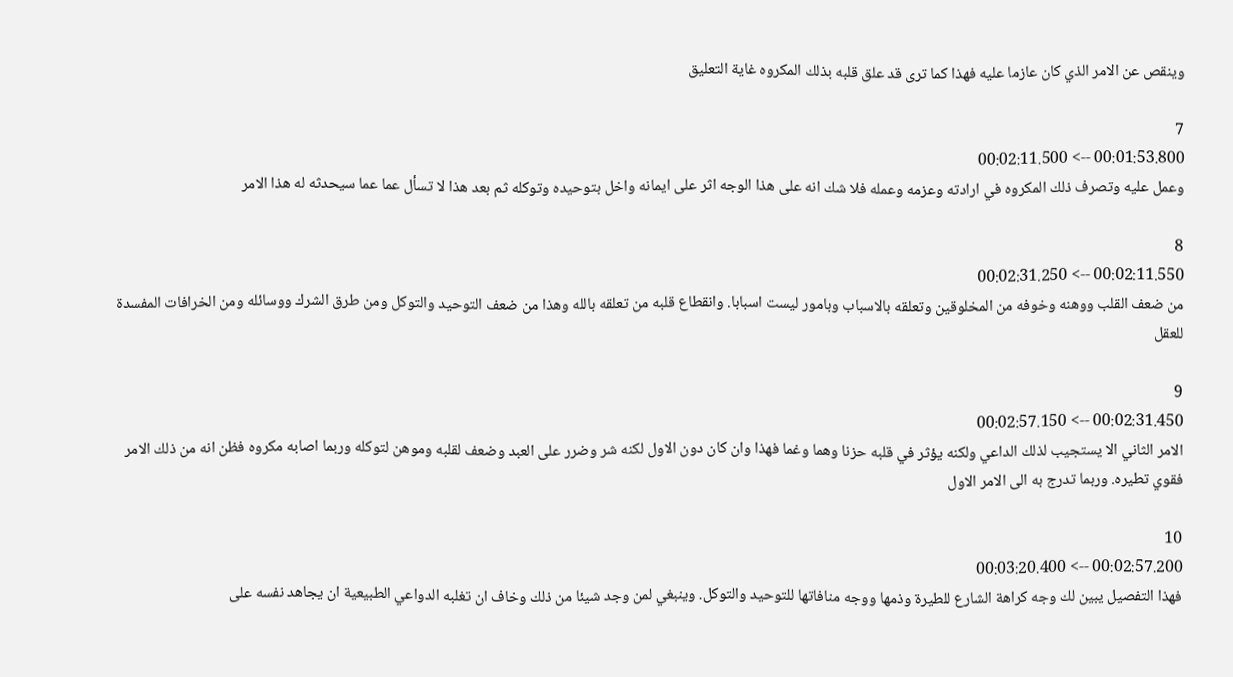وينقص عن الامر الذي كان عازما عليه فهذا كما ترى قد علق قلبه بذلك المكروه غاية التعليق

7
00:01:53.800 --> 00:02:11.500
وعمل عليه وتصرف ذلك المكروه في ارادته وعزمه وعمله فلا شك انه على هذا الوجه اثر على ايمانه واخل بتوحيده وتوكله ثم بعد هذا لا تسأل عما عما سيحدثه له هذا الامر

8
00:02:11.550 --> 00:02:31.250
من ضعف القلب ووهنه وخوفه من المخلوقين وتعلقه بالاسباب وبامور ليست اسبابا. وانقطاع قلبه من تعلقه بالله وهذا من ضعف التوحيد والتوكل ومن طرق الشرك ووسائله ومن الخرافات المفسدة للعقل

9
00:02:31.450 --> 00:02:57.150
الامر الثاني الا يستجيب لذلك الداعي ولكنه يؤثر في قلبه حزنا وهما وغما فهذا وان كان دون الاول لكنه شر وضرر على العبد وضعف لقلبه وموهن لتوكله وربما اصابه مكروه فظن انه من ذلك الامر فقوي تطيره. وربما تدرج به الى الامر الاول

10
00:02:57.200 --> 00:03:20.400
فهذا التفصيل يبين لك وجه كراهة الشارع للطيرة وذمها ووجه منافاتها للتوحيد والتوكل. وينبغي لمن وجد شيئا من ذلك وخاف ان تغلبه الدواعي الطبيعية ان يجاهد نفسه على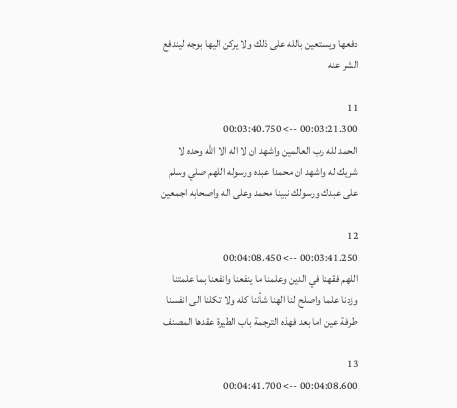دفعها ويستعين بالله على ذلك ولا يركن اليها بوجه ليندفع الشر عنه

11
00:03:21.300 --> 00:03:40.750
الحمد لله رب العالمين واشهد ان لا اله الا الله وحده لا شريك له واشهد ان محمدا عبده ورسوله اللهم صلي وسلم على عبدك ورسولك نبينا محمد وعلى اله واصحابه اجمعين

12
00:03:41.250 --> 00:04:08.450
اللهم فقهنا في الدين وعلمنا ما ينفعنا وانفعنا بما علمتنا وزدنا علما واصلح لنا الهنا شأننا كله ولا تكلنا الى انفسنا طرفة عين اما بعد فهذه الترجمة باب الطيرة عقدها المصنف

13
00:04:08.600 --> 00:04:41.700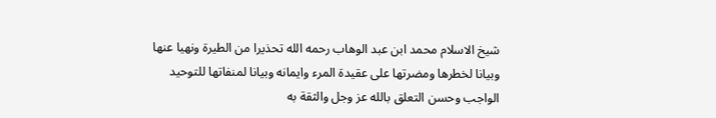شيخ الاسلام محمد ابن عبد الوهاب رحمه الله تحذيرا من الطيرة ونهيا عنها وبيانا لخطرها ومضرتها على عقيدة المرء وايمانه وبيانا لمنفاتها للتوحيد الواجب وحسن التعلق بالله عز وجل والثقة به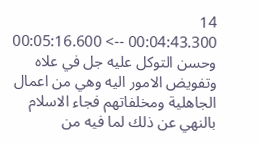14
00:04:43.300 --> 00:05:16.600
وحسن التوكل عليه جل في علاه وتفويض الامور اليه وهي من اعمال الجاهلية ومخلفاتهم فجاء الاسلام بالنهي عن ذلك لما فيه من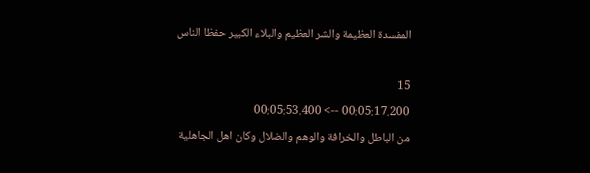المفسدة العظيمة والشر العظيم والبلاء الكبير حفظا الناس

15
00:05:17.200 --> 00:05:53.400
من الباطل والخرافة والوهم والضلال وكان اهل الجاهلية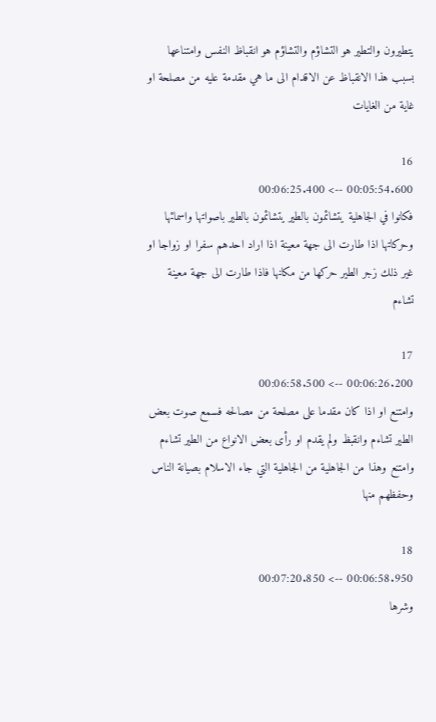يتطيرون والتطير هو التشاؤم والتشاؤم هو انقباظ النفس وامتناعها بسبب هذا الانقباظ عن الاقدام الى ما هي مقدمة عليه من مصلحة او غاية من الغايات

16
00:05:54.600 --> 00:06:25.400
فكانوا في الجاهلية يتشائمون بالطير يتشائمون بالطير باصواتها واسمائها وحركاتها اذا طارت الى جهة معينة اذا اراد احدهم سفرا او زواجا او غير ذلك زجر الطير حركها من مكانها فاذا طارت الى جهة معينة تشاءم

17
00:06:26.200 --> 00:06:58.500
وامتنع او اذا كان مقدما على مصلحة من مصالحه فسمع صوت بعض الطير تشاءم وانقبظ ولم يقدم او رأى بعض الانواع من الطير تشاءم وامتنع وهذا من الجاهلية من الجاهلية التي جاء الاسلام بصيانة الناس وحفظهم منها

18
00:06:58.950 --> 00:07:20.850
وشرها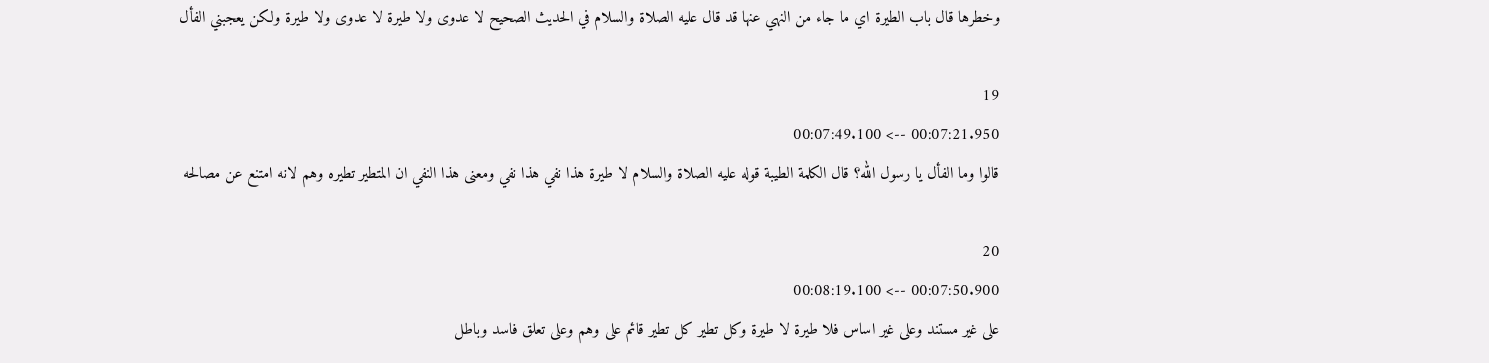وخطرها قال باب الطيرة اي ما جاء من النهي عنها قد قال عليه الصلاة والسلام في الحديث الصحيح لا عدوى ولا طيرة لا عدوى ولا طيرة ولكن يعجبني الفأل

19
00:07:21.950 --> 00:07:49.100
قالوا وما الفأل يا رسول الله؟ قال الكلمة الطيبة قوله عليه الصلاة والسلام لا طيرة هذا نفي هذا نفي ومعنى هذا النفي ان المتطير تطيره وهم لانه امتنع عن مصالحه

20
00:07:50.900 --> 00:08:19.100
على غير مستند وعلى غير اساس فلا طيرة لا طيرة وكل تطير كل تطير قائم على وهم وعلى تعلق فاسد وباطل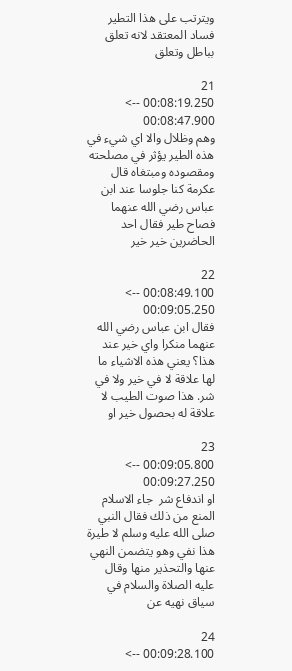ويترتب على هذا التطير فساد المعتقد لانه تعلق بباطل وتعلق

21
00:08:19.250 --> 00:08:47.900
وهم وظلال والا اي شيء في هذه الطير يؤثر في مصلحته ومقصوده ومبتغاه قال عكرمة كنا جلوسا عند ابن عباس رضي الله عنهما فصاح طير فقال احد الحاضرين خير خير

22
00:08:49.100 --> 00:09:05.250
فقال ابن عباس رضي الله عنهما منكرا واي خير عند هذا؟ يعني هذه الاشياء ما لها علاقة لا في خير ولا في شر. هذا صوت الطيب لا علاقة له بحصول خير او

23
00:09:05.800 --> 00:09:27.250
او اندفاع شر  جاء الاسلام المنع من ذلك فقال النبي صلى الله عليه وسلم لا طيرة هذا نفي وهو يتضمن النهي عنها والتحذير منها وقال عليه الصلاة والسلام في سياق نهيه عن

24
00:09:28.100 -->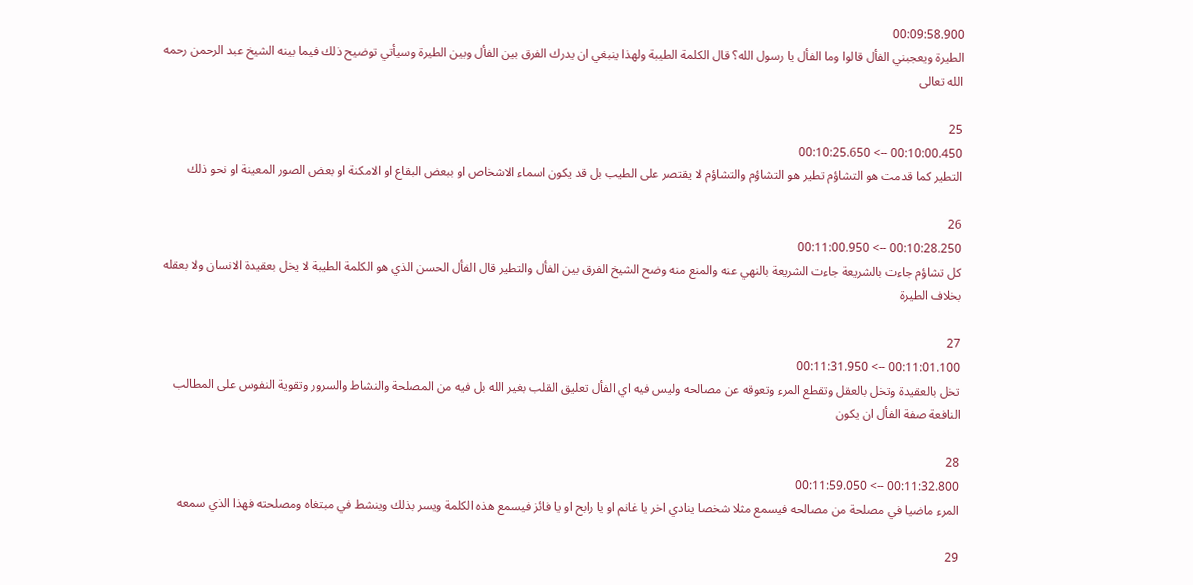00:09:58.900
الطيرة ويعجبني الفأل قالوا وما الفأل يا رسول الله؟ قال الكلمة الطيبة ولهذا ينبغي ان يدرك الفرق بين الفأل وبين الطيرة وسيأتي توضيح ذلك فيما بينه الشيخ عبد الرحمن رحمه الله تعالى

25
00:10:00.450 --> 00:10:25.650
التطير كما قدمت هو التشاؤم تطير هو التشاؤم والتشاؤم لا يقتصر على الطيب بل قد يكون اسماء الاشخاص او ببعض البقاع او الامكنة او بعض الصور المعينة او نحو ذلك

26
00:10:28.250 --> 00:11:00.950
كل تشاؤم جاءت بالشريعة جاءت الشريعة بالنهي عنه والمنع منه وضح الشيخ الفرق بين الفأل والتطير قال الفأل الحسن الذي هو الكلمة الطيبة لا يخل بعقيدة الانسان ولا بعقله بخلاف الطيرة

27
00:11:01.100 --> 00:11:31.950
تخل بالعقيدة وتخل بالعقل وتقطع المرء وتعوقه عن مصالحه وليس فيه اي الفأل تعليق القلب بغير الله بل فيه من المصلحة والنشاط والسرور وتقوية النفوس على المطالب النافعة صفة الفأل ان يكون

28
00:11:32.800 --> 00:11:59.050
المرء ماضيا في مصلحة من مصالحه فيسمع مثلا شخصا ينادي اخر يا غانم او يا رابح او يا فائز فيسمع هذه الكلمة ويسر بذلك وينشط في مبتغاه ومصلحته فهذا الذي سمعه

29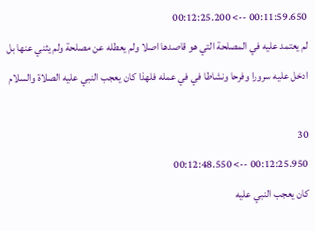00:11:59.650 --> 00:12:25.200
لم يعتمد عليه في المصلحة التي هو قاصدها اصلا ولم يعطله عن مصلحة ولم يثني عنها بل ادخل عليه سرورا وفرحا ونشاطا في في عمله فلهذا كان يعجب النبي عليه الصلاة والسلام

30
00:12:25.950 --> 00:12:48.550
كان يعجب النبي عليه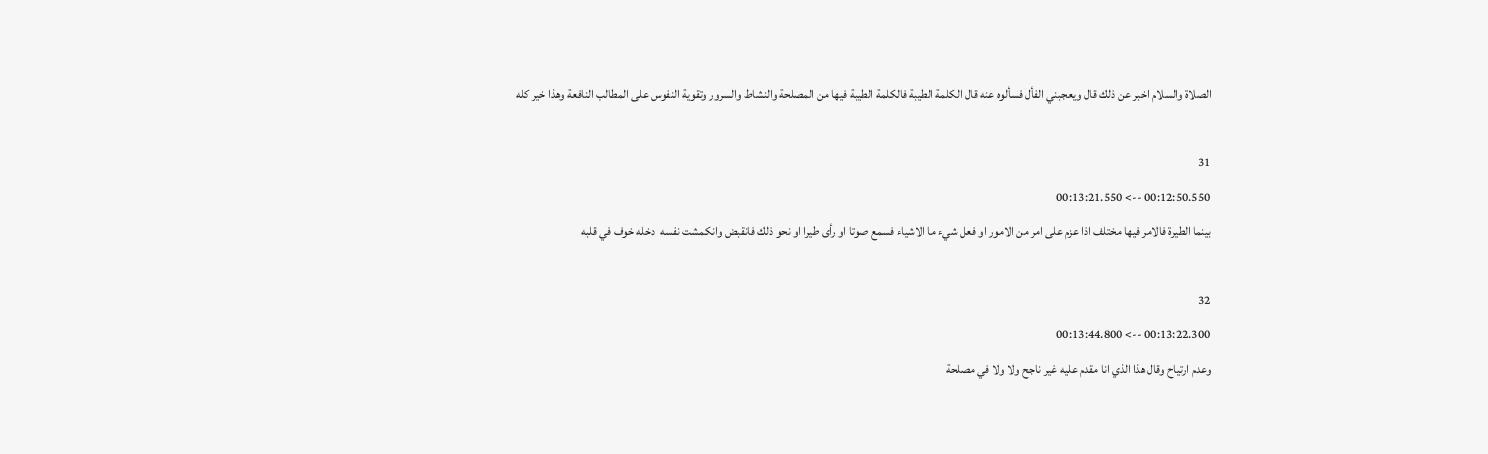الصلاة والسلام اخبر عن ذلك قال ويعجبني الفأل فسألوه عنه قال الكلمة الطيبة فالكلمة الطيبة فيها من المصلحة والنشاط والسرور وتقوية النفوس على المطالب النافعة وهذا خير كله

31
00:12:50.550 --> 00:13:21.550
بينما الطيرة فالامر فيها مختلف اذا عزم على امر من الامور او فعل شيء ما الاشياء فسمع صوتا او رأى طيرا او نحو ذلك فانقبض وانكمشت نفسه  دخله خوف في قلبه

32
00:13:22.300 --> 00:13:44.800
وعدم ارتياح وقال هذا الذي انا مقدم عليه غير ناجح ولا ولا في مصلحة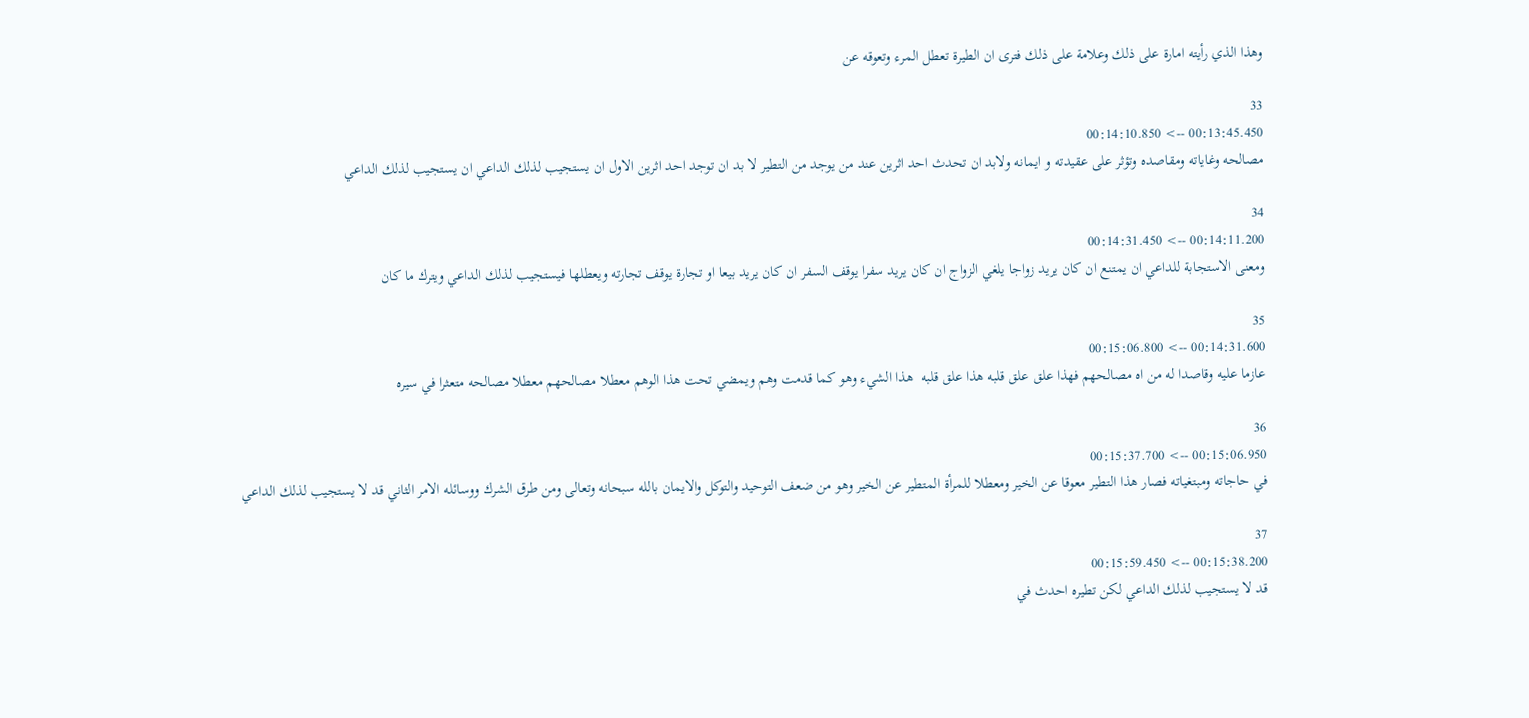وهذا الذي رأيته امارة على ذلك وعلامة على ذلك فترى ان الطيرة تعطل المرء وتعوقه عن

33
00:13:45.450 --> 00:14:10.850
مصالحه وغاياته ومقاصده وتؤثر على عقيدته و ايمانه ولابد ان تحدث احد اثرين عند من يوجد من التطير لا بد ان توجد احد اثرين الاول ان يستجيب لذلك الداعي ان يستجيب لذلك الداعي

34
00:14:11.200 --> 00:14:31.450
ومعنى الاستجابة للداعي ان يمتنع ان كان يريد زواجا يلغي الزواج ان كان يريد سفرا يوقف السفر ان كان يريد بيعا او تجارة يوقف تجارته ويعطلها فيستجيب لذلك الداعي ويترك ما كان

35
00:14:31.600 --> 00:15:06.800
عازما عليه وقاصدا له من اه مصالحهم فهذا علق علق قلبه هذا علق قلبه  هذا الشيء وهو كما قدمت وهم ويمضي تحت هذا الوهم معطلا مصالحهم معطلا مصالحه متعثرا في سيره

36
00:15:06.950 --> 00:15:37.700
في حاجاته ومبتغياته فصار هذا التطير معوقا عن الخير ومعطلا للمرأة المتطير عن الخير وهو من ضعف التوحيد والتوكل والايمان بالله سبحانه وتعالى ومن طرق الشرك ووسائله الامر الثاني قد لا يستجيب لذلك الداعي

37
00:15:38.200 --> 00:15:59.450
قد لا يستجيب لذلك الداعي لكن تطيره احدث في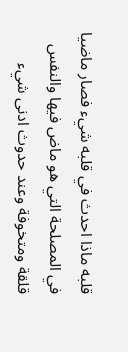قلبه ماذا احدث في قلبه شيء فصار ماضيا في المصلحة التي هو ماض فيها والنفس قلقة ومتخوفة وعند حدوث ادنى شيء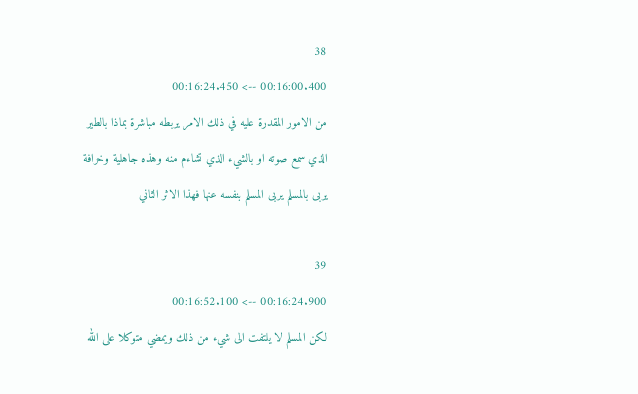38
00:16:00.400 --> 00:16:24.450
من الامور المقدرة عليه في ذلك الامر يربطه مباشرة بماذا بالطير الذي سمع صوته او بالشيء الذي تشاءم منه وهذه جاهلية وخرافة يربى بالمسلم يربى المسلم بنفسه عنها فهذا الاثر الثاني

39
00:16:24.900 --> 00:16:52.100
لكن المسلم لا يلتفت الى شيء من ذلك ويمضي متوكلا على الله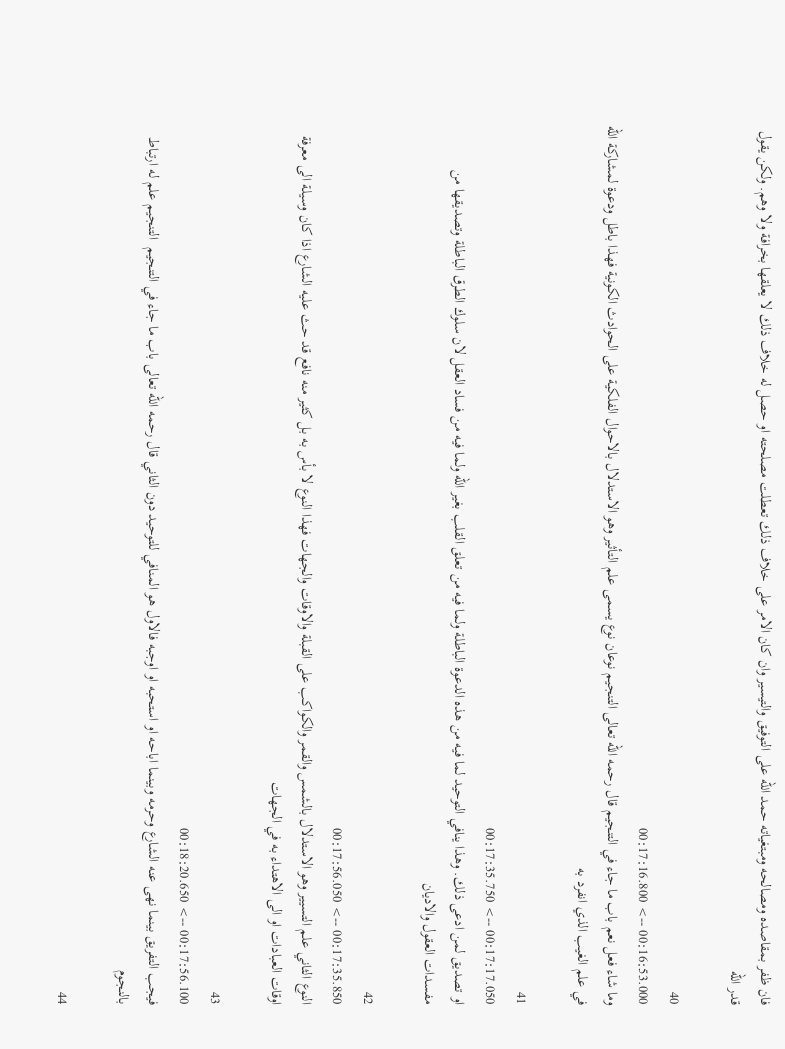فان ظفر بمقاصده ومصالحه ومبتغياته حمد الله على التوفيق والتيسير وان كان الامر على خلاف ذلك تعطلت مصلحته او حصل له خلاف ذلك لا يعلقها بخرافة ولا وهم. ولكن يقول قدر الله

40
00:16:53.000 --> 00:17:16.800
وما شاء فعل نعم باب ما جاء في التنجيم قال رحمه الله تعالى التنجيم نوعان نوع يسمى علم التأثير وهو الاستدلال بالاحوال الفلكية على الحوادث الكونية فهذا باطل ودعوة لمشاركة الله في علم الغيب الذي انفرد به

41
00:17:17.050 --> 00:17:35.750
او تصديق لمن ادعى ذلك. وهذا ينافي التوحيد لما فيه من هذه الدعوة الباطلة ولما فيه من تعلق القلب بغير الله ولما فيه من فساد العقل لان سلوك الطرق الباطلة وتصديقها من مفسدات العقول والاديان

42
00:17:35.850 --> 00:17:56.050
النوع الثاني علم التسيير وهو الاستدلال بالشمس والقمر والكواكب على القبلة والاوقات والجهات فهذا النوع لا بأس به بل كثير منه نافع قد حث عليه الشارع اذا كان وسيلة الى معرفة اوقات العبادات او الى الاهتداء به في الجهات

43
00:17:56.100 --> 00:18:20.650
فيجب التفريق بينما نهى عنه الشارع وحرمه وبينما اباحه او استحبه او اوجبه فالاول هو المنافي للتوحيد دون الثاني قال رحمه الله تعالى باب ما جاء في التنجيم  التنجيم علم له ارتباط بالنجوم

44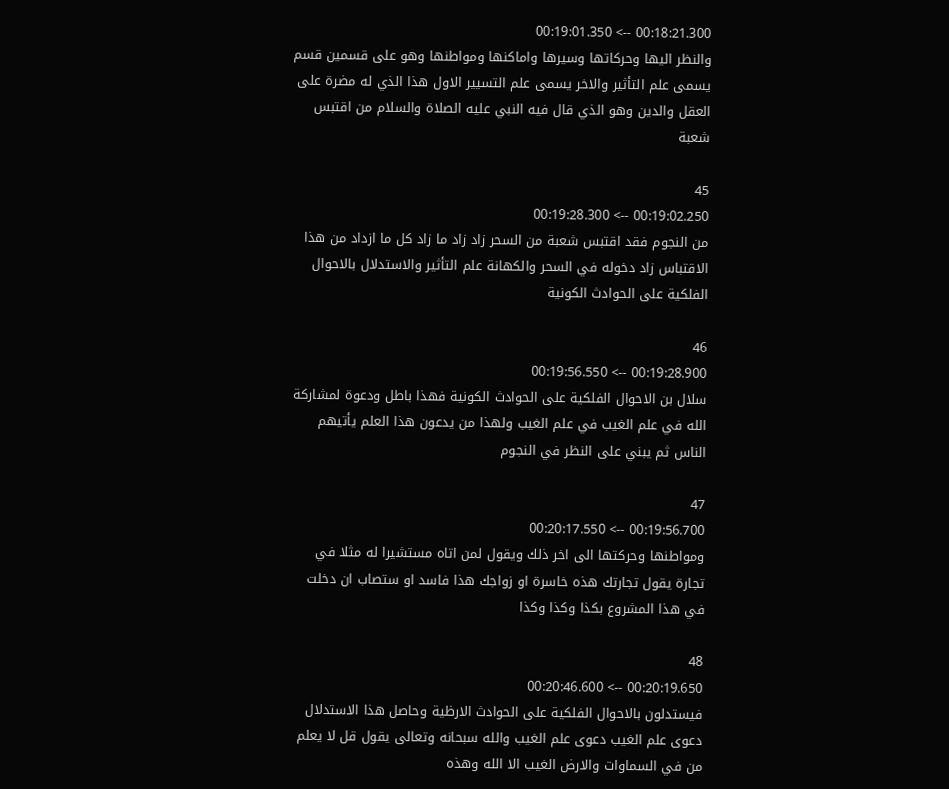00:18:21.300 --> 00:19:01.350
والنظر اليها وحركاتها وسيرها واماكنها ومواطنها وهو على قسمين قسم يسمى علم التأثير والاخر يسمى علم التسيير الاول هذا الذي له مضرة على العقل والدين وهو الذي قال فيه النبي عليه الصلاة والسلام من اقتبس شعبة

45
00:19:02.250 --> 00:19:28.300
من النجوم فقد اقتبس شعبة من السحر زاد زاد ما زاد كل ما ازداد من هذا الاقتباس زاد دخوله في السحر والكهانة علم التأثير والاستدلال بالاحوال الفلكية على الحوادث الكونية

46
00:19:28.900 --> 00:19:56.550
سلال بن الاحوال الفلكية على الحوادث الكونية فهذا باطل ودعوة لمشاركة الله في علم الغيب في علم الغيب ولهذا من يدعون هذا العلم يأتيهم الناس ثم يبني على النظر في النجوم

47
00:19:56.700 --> 00:20:17.550
ومواطنها وحركتها الى اخر ذلك ويقول لمن اتاه مستشيرا له مثلا في تجارة يقول تجارتك هذه خاسرة او زواجك هذا فاسد او ستصاب ان دخلت في هذا المشروع بكذا وكذا وكذا

48
00:20:19.650 --> 00:20:46.600
فيستدلون بالاحوال الفلكية على الحوادث الارظية وحاصل هذا الاستدلال دعوى علم الغيب دعوى علم الغيب والله سبحانه وتعالى يقول قل لا يعلم من في السماوات والارض الغيب الا الله وهذه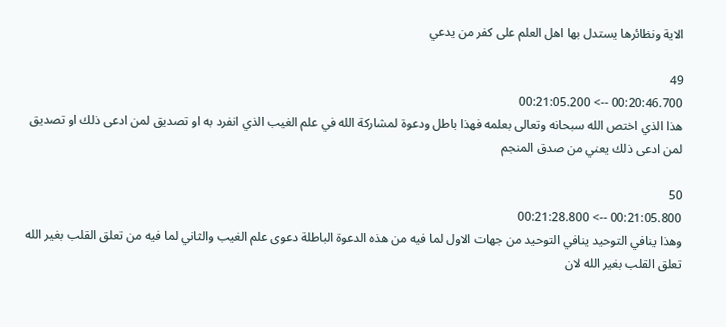الاية ونظائرها يستدل بها اهل العلم على كفر من يدعي

49
00:20:46.700 --> 00:21:05.200
هذا الذي اختص الله سبحانه وتعالى بعلمه فهذا باطل ودعوة لمشاركة الله في علم الغيب الذي انفرد به او تصديق لمن ادعى ذلك او تصديق لمن ادعى ذلك يعني من صدق المنجم

50
00:21:05.800 --> 00:21:28.800
وهذا ينافي التوحيد ينافي التوحيد من جهات الاول لما فيه من هذه الدعوة الباطلة دعوى علم الغيب والثاني لما فيه من تعلق القلب بغير الله تعلق القلب بغير الله لان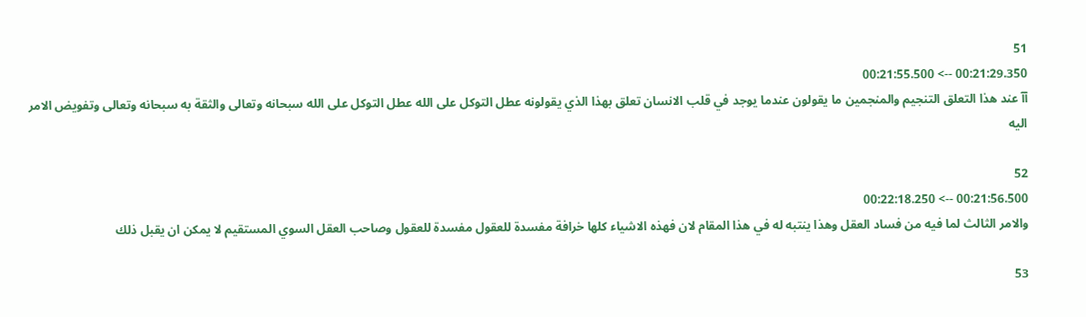51
00:21:29.350 --> 00:21:55.500
آآ عند هذا التعلق التنجيم والمنجمين ما يقولون عندما يوجد في قلب الانسان تعلق بهذا الذي يقولونه عطل التوكل على الله عطل التوكل على الله سبحانه وتعالى والثقة به سبحانه وتعالى وتفويض الامر اليه

52
00:21:56.500 --> 00:22:18.250
والامر الثالث لما فيه من فساد العقل وهذا ينتبه له في هذا المقام لان فهذه الاشياء كلها خرافة مفسدة للعقول مفسدة للعقول وصاحب العقل السوي المستقيم لا يمكن ان يقبل ذلك

53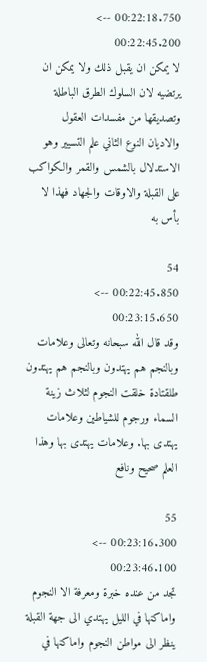00:22:18.750 --> 00:22:45.200
لا يمكن ان يقبل ذلك ولا يمكن ان يرتضيه لان السلوك الطرق الباطلة وتصديقها من مفسدات العقول والاديان النوع الثاني علم التسيير وهو الاستدلال بالشمس والقمر والكواكب على القبلة والاوقات والجهاد فهذا لا بأس به

54
00:22:45.850 --> 00:23:15.650
وقد قال الله سبحانه وتعالى وعلامات وبالنجم هم يهتدون وبالنجم هم يهتدون طلقتادة خلقت النجوم لثلاث زينة السماء ورجوم للشياطين وعلامات يهتدى بها. وعلامات يهتدى بها وهذا العلم صحيح ونافع

55
00:23:16.300 --> 00:23:46.100
تجد من عنده خبرة ومعرفة الا النجوم واماكنها في الليل يهتدي الى جهة القبلة ينظر الى مواطن النجوم واماكنها في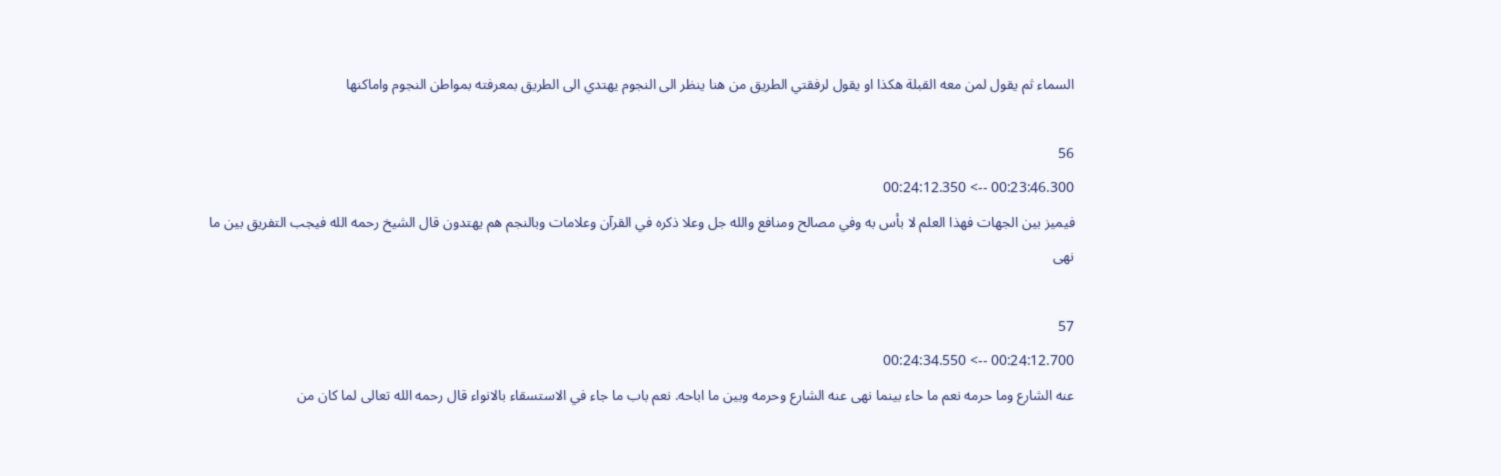السماء ثم يقول لمن معه القبلة هكذا او يقول لرفقتي الطريق من هنا ينظر الى النجوم يهتدي الى الطريق بمعرفته بمواطن النجوم واماكنها

56
00:23:46.300 --> 00:24:12.350
فيميز بين الجهات فهذا العلم لا بأس به وفي مصالح ومنافع والله جل وعلا ذكره في القرآن وعلامات وبالنجم هم يهتدون قال الشيخ رحمه الله فيجب التفريق بين ما نهى

57
00:24:12.700 --> 00:24:34.550
عنه الشارع وما حرمه نعم ما حاء بينما نهى عنه الشارع وحرمه وبين ما اباحه. نعم باب ما جاء في الاستسقاء بالانواء قال رحمه الله تعالى لما كان من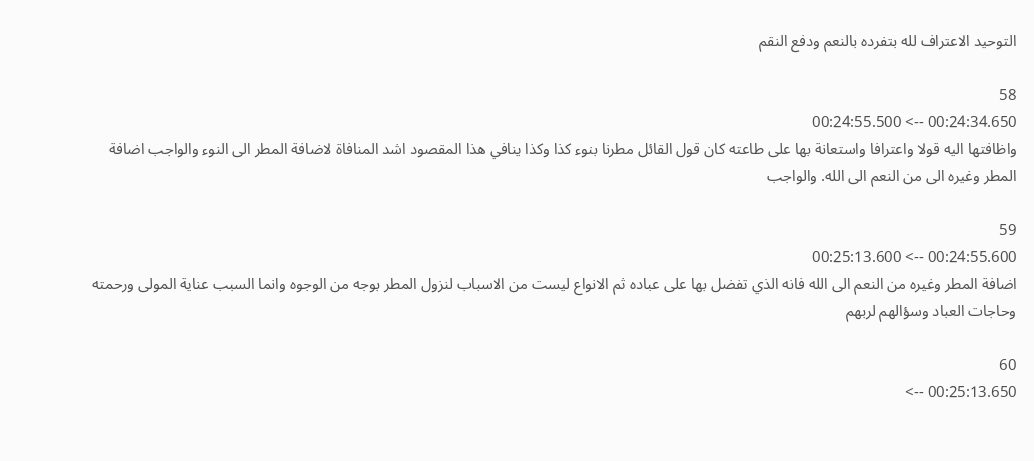التوحيد الاعتراف لله بتفرده بالنعم ودفع النقم

58
00:24:34.650 --> 00:24:55.500
واظافتها اليه قولا واعترافا واستعانة بها على طاعته كان قول القائل مطرنا بنوء كذا وكذا ينافي هذا المقصود اشد المنافاة لاضافة المطر الى النوء والواجب اضافة المطر وغيره الى من النعم الى الله. والواجب

59
00:24:55.600 --> 00:25:13.600
اضافة المطر وغيره من النعم الى الله فانه الذي تفضل بها على عباده ثم الانواع ليست من الاسباب لنزول المطر بوجه من الوجوه وانما السبب عناية المولى ورحمته وحاجات العباد وسؤالهم لربهم

60
00:25:13.650 -->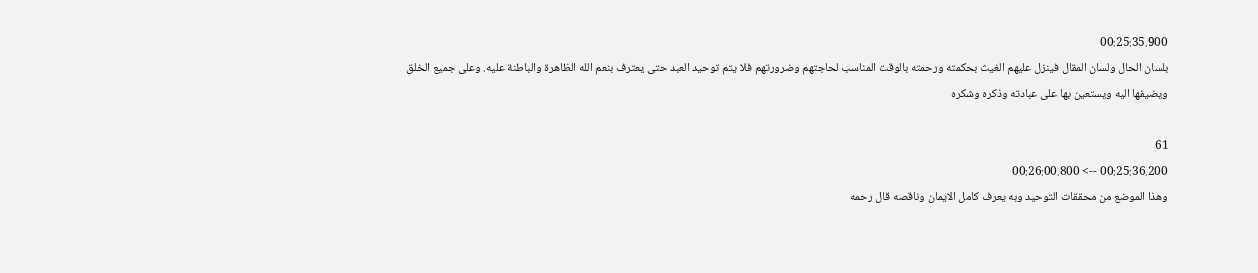00:25:35.900
بلسان الحال ولسان المقال فينزل عليهم الغيث بحكمته ورحمته بالوقت المناسب لحاجتهم وضرورتهم فلا يتم توحيد العبد حتى يعترف بنعم الله الظاهرة والباطنة عليه. وعلى جميع الخلق ويضيفها اليه ويستعين بها على عبادته وذكره وشكره

61
00:25:36.200 --> 00:26:00.800
وهذا الموضع من محققات التوحيد وبه يعرف كامل الايمان وناقصه قال رحمه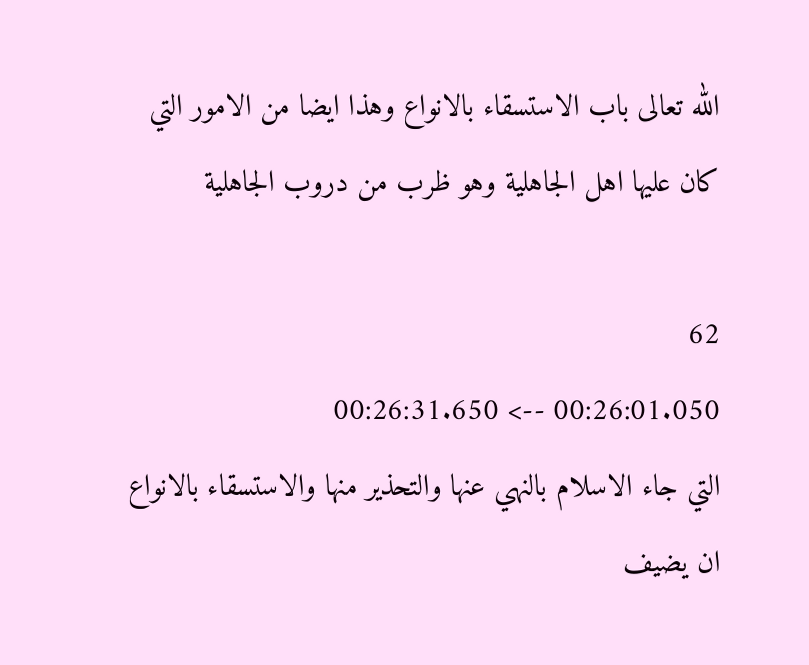الله تعالى باب الاستسقاء بالانواع وهذا ايضا من الامور التي كان عليها اهل الجاهلية وهو ظرب من دروب الجاهلية

62
00:26:01.050 --> 00:26:31.650
التي جاء الاسلام بالنهي عنها والتحذير منها والاستسقاء بالانواع ان يضيف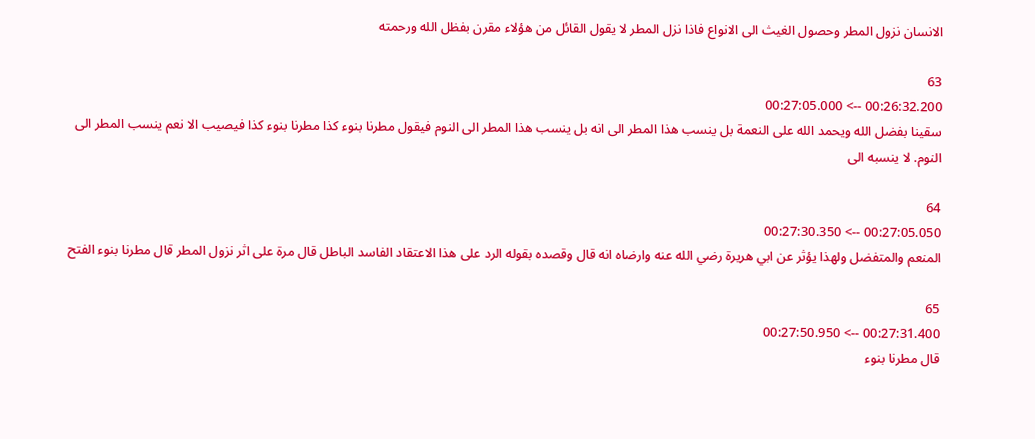الانسان نزول المطر وحصول الغيث الى الانواع فاذا نزل المطر لا يقول القائل من هؤلاء مقرن بفظل الله ورحمته

63
00:26:32.200 --> 00:27:05.000
سقينا بفضل الله ويحمد الله على النعمة بل ينسب هذا المطر الى انه بل ينسب هذا المطر الى النوم فيقول مطرنا بنوء كذا مطرنا بنوء كذا فيصيب الا نعم ينسب المطر الى النوم. لا ينسبه الى

64
00:27:05.050 --> 00:27:30.350
المنعم والمتفضل ولهذا يؤثر عن ابي هريرة رضي الله عنه وارضاه انه قال وقصده بقوله الرد على هذا الاعتقاد الفاسد الباطل قال مرة على اثر نزول المطر قال مطرنا بنوء الفتح

65
00:27:31.400 --> 00:27:50.950
قال مطرنا بنوء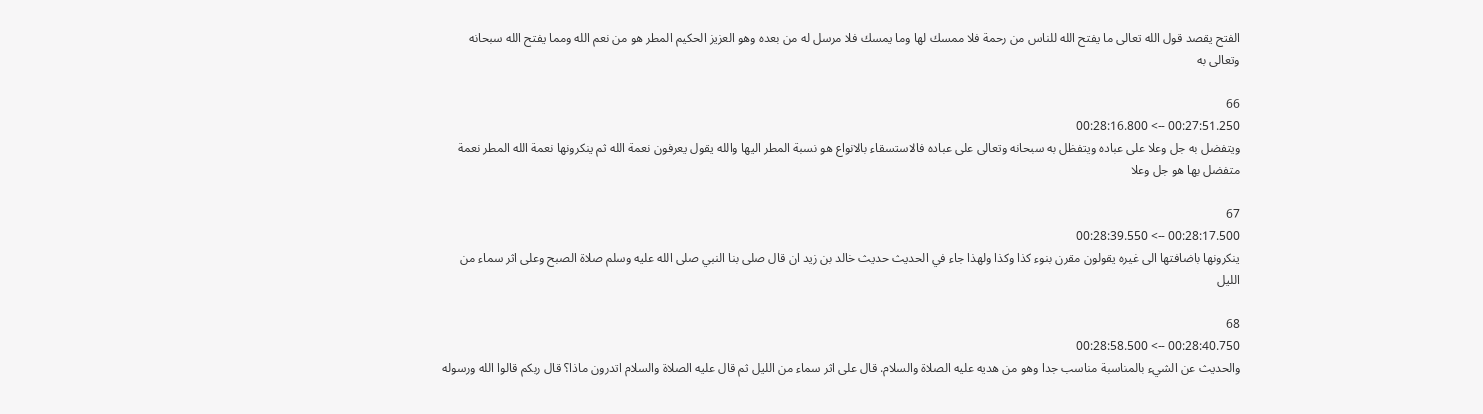الفتح يقصد قول الله تعالى ما يفتح الله للناس من رحمة فلا ممسك لها وما يمسك فلا مرسل له من بعده وهو العزيز الحكيم المطر هو من نعم الله ومما يفتح الله سبحانه وتعالى به

66
00:27:51.250 --> 00:28:16.800
ويتفضل به جل وعلا على عباده ويتفظل به سبحانه وتعالى على عباده فالاستسقاء بالانواع هو نسبة المطر اليها والله يقول يعرفون نعمة الله ثم ينكرونها نعمة الله المطر نعمة متفضل بها هو جل وعلا

67
00:28:17.500 --> 00:28:39.550
ينكرونها باضافتها الى غيره يقولون مقرن بنوء كذا وكذا ولهذا جاء في الحديث حديث خالد بن زيد ان قال صلى بنا النبي صلى الله عليه وسلم صلاة الصبح وعلى اثر سماء من الليل

68
00:28:40.750 --> 00:28:58.500
والحديث عن الشيء بالمناسبة مناسب جدا وهو من هديه عليه الصلاة والسلام. قال على اثر سماء من الليل ثم قال عليه الصلاة والسلام اتدرون ماذا؟ قال ربكم قالوا الله ورسوله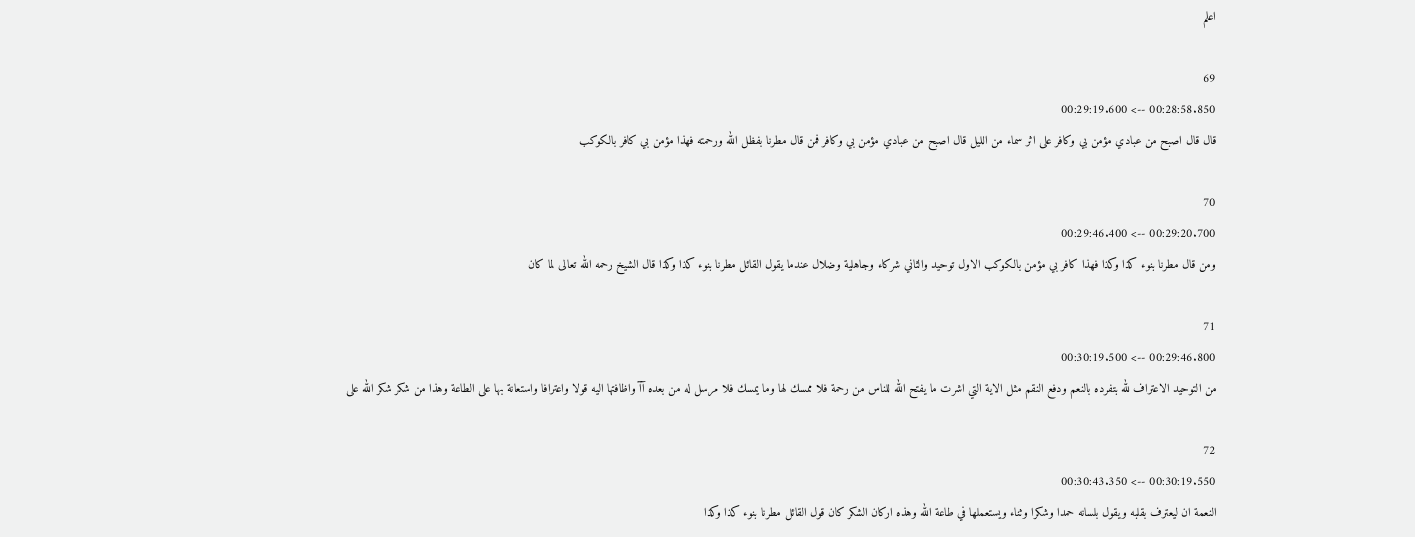اعلم

69
00:28:58.850 --> 00:29:19.600
قال قال اصبح من عبادي مؤمن بي وكافر على اثر سماء من الليل قال اصبح من عبادي مؤمن بي وكافر فمن قال مطرنا بفظل الله ورحمته فهذا مؤمن بي كافر بالكوكب

70
00:29:20.700 --> 00:29:46.400
ومن قال مطرنا بنوء كذا وكذا فهذا كافر بي مؤمن بالكوكب الاول توحيد والثاني شركاء وجاهلية وضلال عندما يقول القائل مطرنا بنوء كذا وكذا قال الشيخ رحمه الله تعالى لما كان

71
00:29:46.800 --> 00:30:19.500
من التوحيد الاعتراف لله بتفرده بالنعم ودفع النقم مثل الاية التي اشرت ما يفتح الله للناس من رحمة فلا ممسك لها وما يمسك فلا مرسل له من بعده آآ واظافتها اليه قولا واعترافا واستعانة بها على الطاعة وهذا من شكر شكر الله على

72
00:30:19.550 --> 00:30:43.350
النعمة ان ليعترف بقلبه ويقول بلسانه حمدا وشكرا وثناء ويستعملها في طاعة الله وهذه اركان الشكر كان قول القائل مطرنا بنوء كذا وكذا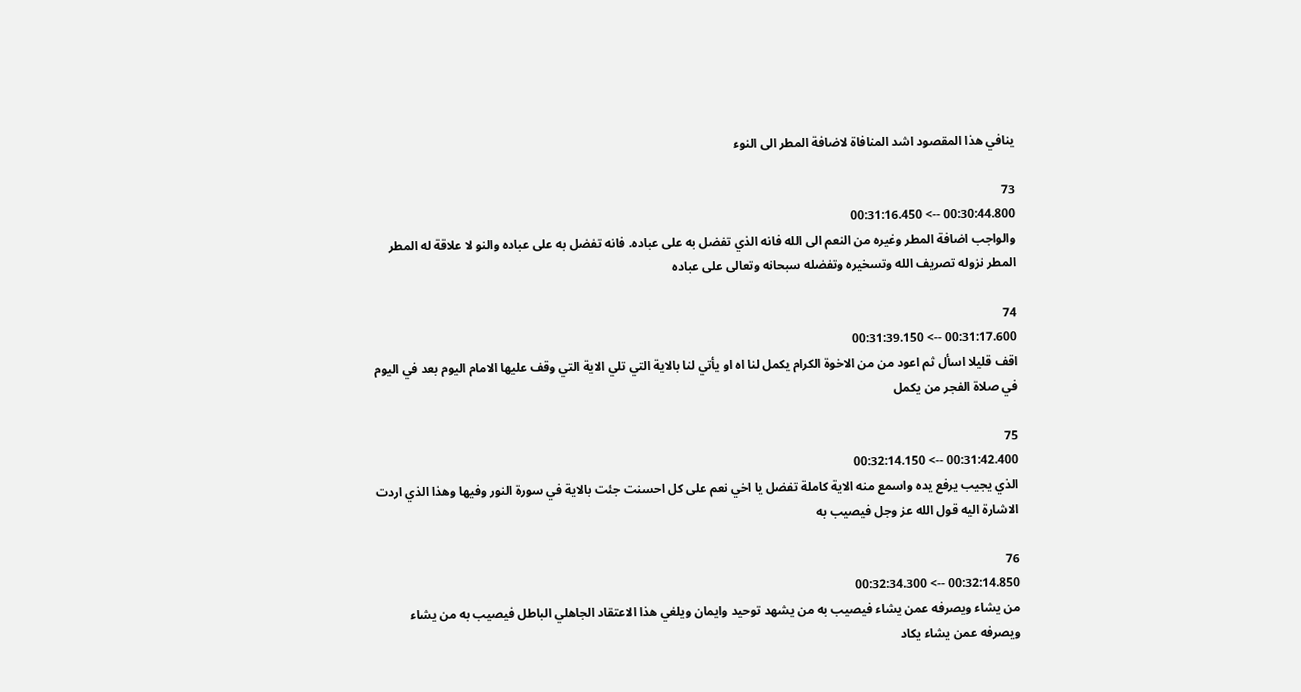ينافي هذا المقصود اشد المنافاة لاضافة المطر الى النوء

73
00:30:44.800 --> 00:31:16.450
والواجب اضافة المطر وغيره من النعم الى الله فانه الذي تفضل به على عباده. فانه تفضل به على عباده والنو لا علاقة له المطر المطر نزوله تصريف الله وتسخيره وتفضله سبحانه وتعالى على عباده

74
00:31:17.600 --> 00:31:39.150
اقف قليلا اسأل ثم اعود من من الاخوة الكرام يكمل لنا اه او يأتي لنا بالاية التي تلي الاية التي وقف عليها الامام اليوم بعد في اليوم في صلاة الفجر من يكمل

75
00:31:42.400 --> 00:32:14.150
الذي يجيب يرفع يده واسمع منه الاية كاملة تفضل يا اخي نعم على كل احسنت جئت بالاية في سورة النور وفيها وهذا الذي اردت الاشارة اليه قول الله عز وجل فيصيب به

76
00:32:14.850 --> 00:32:34.300
من يشاء ويصرفه عمن يشاء فيصيب به من يشهد توحيد وايمان ويلغي هذا الاعتقاد الجاهلي الباطل فيصيب به من يشاء ويصرفه عمن يشاء يكاد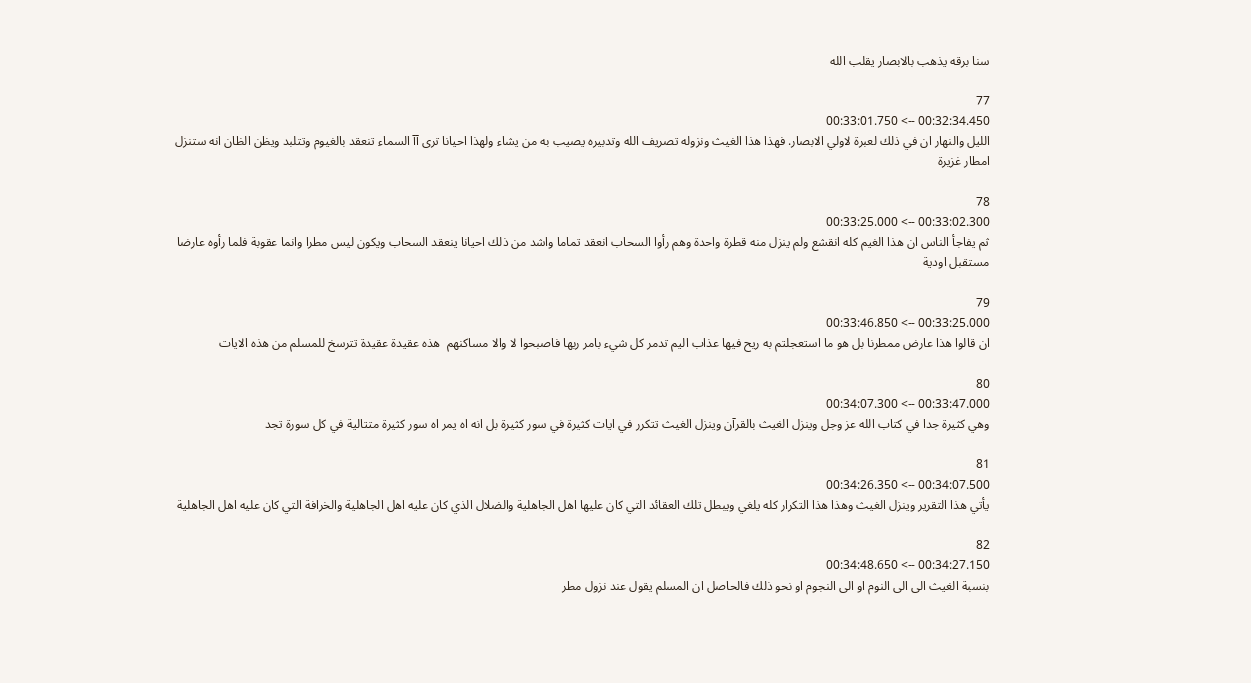سنا برقه يذهب بالابصار يقلب الله

77
00:32:34.450 --> 00:33:01.750
الليل والنهار ان في ذلك لعبرة لاولي الابصار. فهذا هذا الغيث ونزوله تصريف الله وتدبيره يصيب به من يشاء ولهذا احيانا ترى آآ السماء تنعقد بالغيوم وتتلبد ويظن الظان انه ستنزل امطار غزيرة

78
00:33:02.300 --> 00:33:25.000
ثم يفاجأ الناس ان هذا الغيم كله انقشع ولم ينزل منه قطرة واحدة وهم رأوا السحاب انعقد تماما واشد من ذلك احيانا ينعقد السحاب ويكون ليس مطرا وانما عقوبة فلما رأوه عارضا مستقبل اودية

79
00:33:25.000 --> 00:33:46.850
ان قالوا هذا عارض ممطرنا بل هو ما استعجلتم به ريح فيها عذاب اليم تدمر كل شيء بامر ربها فاصبحوا لا والا مساكنهم  هذه عقيدة عقيدة تترسخ للمسلم من هذه الايات

80
00:33:47.000 --> 00:34:07.300
وهي كثيرة جدا في كتاب الله عز وجل وينزل الغيث بالقرآن وينزل الغيث تتكرر في ايات كثيرة في سور كثيرة بل انه اه يمر اه سور كثيرة متتالية في كل سورة تجد

81
00:34:07.500 --> 00:34:26.350
يأتي هذا التقرير وينزل الغيث وهذا هذا التكرار كله يلغي ويبطل تلك العقائد التي كان عليها اهل الجاهلية والضلال الذي كان عليه اهل الجاهلية والخرافة التي كان عليه اهل الجاهلية

82
00:34:27.150 --> 00:34:48.650
بنسبة الغيث الى الى النوم او الى النجوم او نحو ذلك فالحاصل ان المسلم يقول عند نزول مطر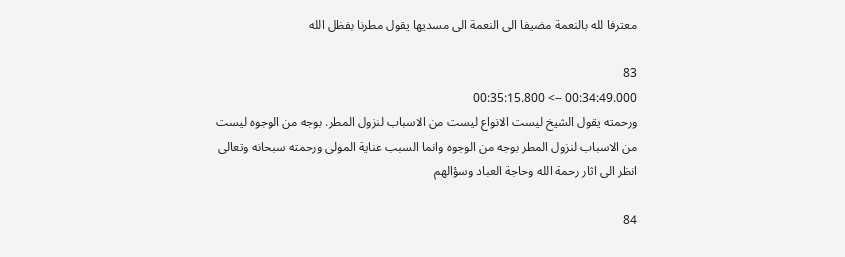معترفا لله بالنعمة مضيفا الى النعمة الى مسديها يقول مطرنا بفظل الله

83
00:34:49.000 --> 00:35:15.800
ورحمته يقول الشيخ ليست الانواع ليست من الاسباب لنزول المطر. بوجه من الوجوه ليست من الاسباب لنزول المطر بوجه من الوجوه وانما السبب عناية المولى ورحمته سبحانه وتعالى انظر الى اثار رحمة الله وحاجة العباد وسؤالهم

84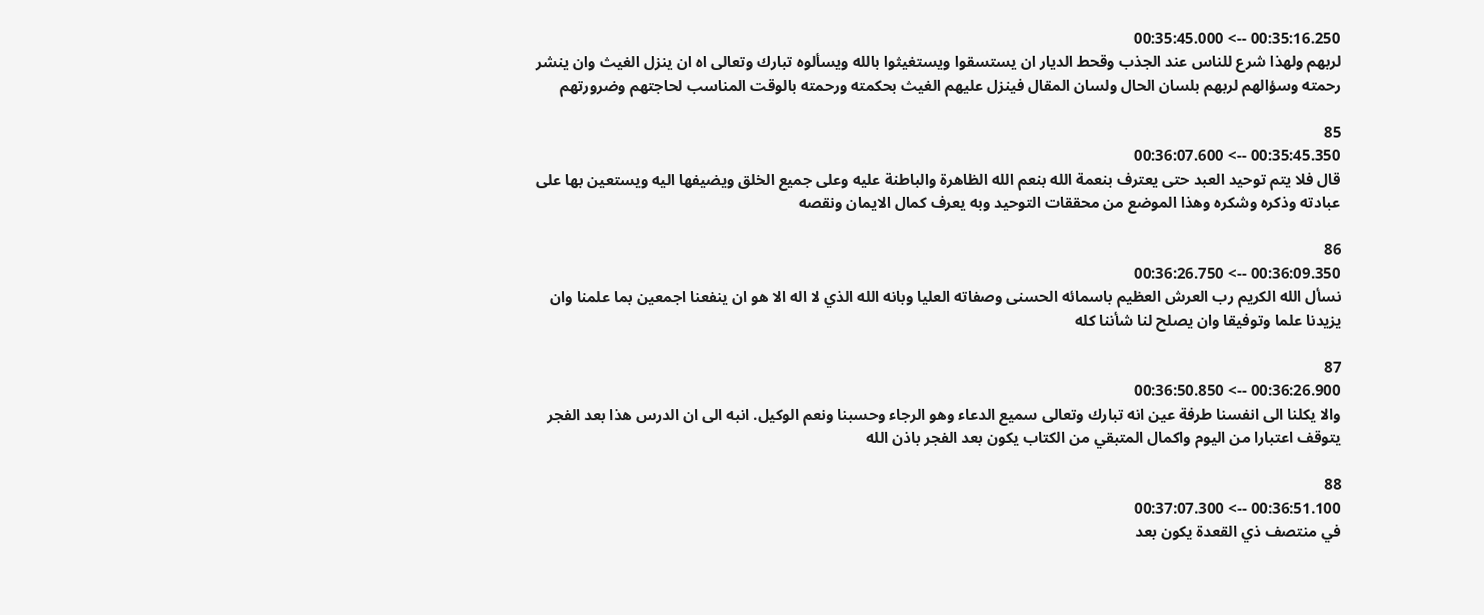00:35:16.250 --> 00:35:45.000
لربهم ولهذا شرع للناس عند الجذب وقحط الديار ان يستسقوا ويستغيثوا بالله ويسألوه تبارك وتعالى اه ان ينزل الغيث وان ينشر رحمته وسؤالهم لربهم بلسان الحال ولسان المقال فينزل عليهم الغيث بحكمته ورحمته بالوقت المناسب لحاجتهم وضرورتهم

85
00:35:45.350 --> 00:36:07.600
قال فلا يتم توحيد العبد حتى يعترف بنعمة الله بنعم الله الظاهرة والباطنة عليه وعلى جميع الخلق ويضيفها اليه ويستعين بها على عبادته وذكره وشكره وهذا الموضع من محققات التوحيد وبه يعرف كمال الايمان ونقصه

86
00:36:09.350 --> 00:36:26.750
نسأل الله الكريم رب العرش العظيم باسمائه الحسنى وصفاته العليا وبانه الله الذي لا اله الا هو ان ينفعنا اجمعين بما علمنا وان يزيدنا علما وتوفيقا وان يصلح لنا شأننا كله

87
00:36:26.900 --> 00:36:50.850
والا يكلنا الى انفسنا طرفة عين انه تبارك وتعالى سميع الدعاء وهو الرجاء وحسبنا ونعم الوكيل. انبه الى ان الدرس هذا بعد الفجر يتوقف اعتبارا من اليوم واكمال المتبقي من الكتاب يكون بعد الفجر باذن الله

88
00:36:51.100 --> 00:37:07.300
في منتصف ذي القعدة يكون بعد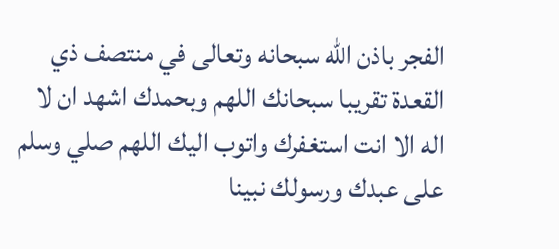الفجر باذن الله سبحانه وتعالى في منتصف ذي القعدة تقريبا سبحانك اللهم وبحمدك اشهد ان لا اله الا انت استغفرك واتوب اليك اللهم صلي وسلم على عبدك ورسولك نبينا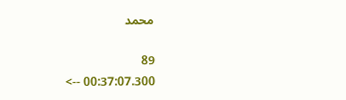محمد

89
00:37:07.300 -->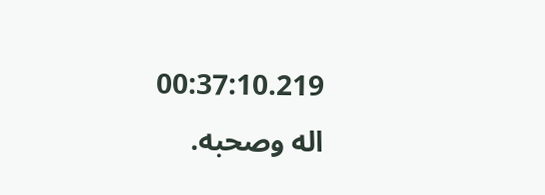00:37:10.219
اله وصحبه.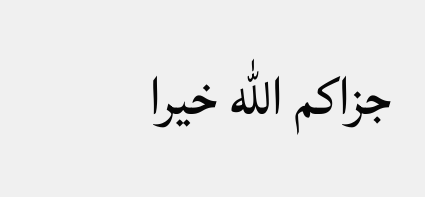جزاكم الله خيرا